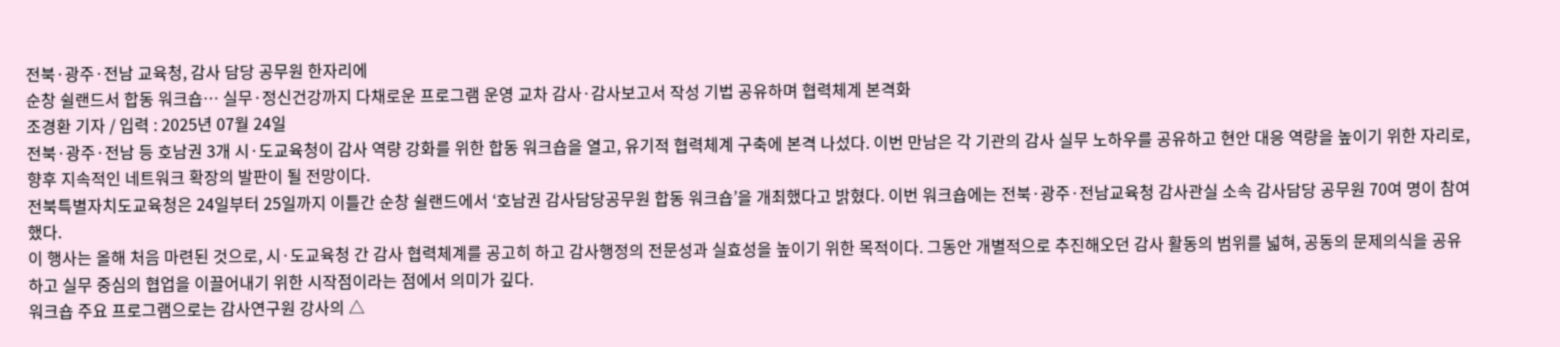전북·광주·전남 교육청, 감사 담당 공무원 한자리에
순창 쉴랜드서 합동 워크숍… 실무·정신건강까지 다채로운 프로그램 운영 교차 감사·감사보고서 작성 기법 공유하며 협력체계 본격화
조경환 기자 / 입력 : 2025년 07월 24일
전북·광주·전남 등 호남권 3개 시·도교육청이 감사 역량 강화를 위한 합동 워크숍을 열고, 유기적 협력체계 구축에 본격 나섰다. 이번 만남은 각 기관의 감사 실무 노하우를 공유하고 현안 대응 역량을 높이기 위한 자리로, 향후 지속적인 네트워크 확장의 발판이 될 전망이다.
전북특별자치도교육청은 24일부터 25일까지 이틀간 순창 쉴랜드에서 ‘호남권 감사담당공무원 합동 워크숍’을 개최했다고 밝혔다. 이번 워크숍에는 전북·광주·전남교육청 감사관실 소속 감사담당 공무원 70여 명이 참여했다.
이 행사는 올해 처음 마련된 것으로, 시·도교육청 간 감사 협력체계를 공고히 하고 감사행정의 전문성과 실효성을 높이기 위한 목적이다. 그동안 개별적으로 추진해오던 감사 활동의 범위를 넓혀, 공동의 문제의식을 공유하고 실무 중심의 협업을 이끌어내기 위한 시작점이라는 점에서 의미가 깊다.
워크숍 주요 프로그램으로는 감사연구원 강사의 △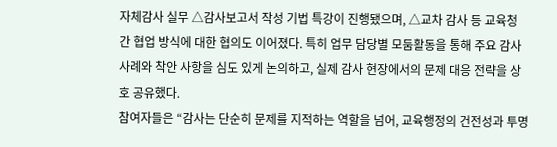자체감사 실무 △감사보고서 작성 기법 특강이 진행됐으며, △교차 감사 등 교육청 간 협업 방식에 대한 협의도 이어졌다. 특히 업무 담당별 모둠활동을 통해 주요 감사사례와 착안 사항을 심도 있게 논의하고, 실제 감사 현장에서의 문제 대응 전략을 상호 공유했다.
참여자들은 “감사는 단순히 문제를 지적하는 역할을 넘어, 교육행정의 건전성과 투명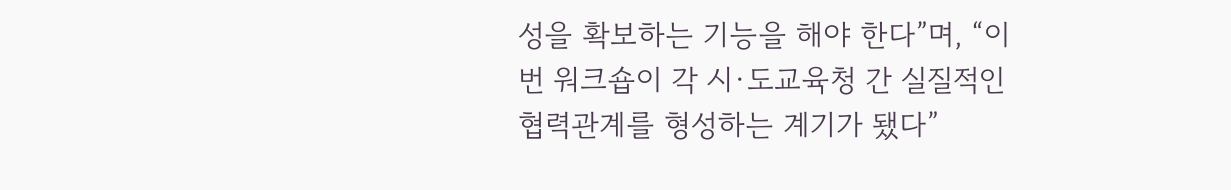성을 확보하는 기능을 해야 한다”며, “이번 워크숍이 각 시·도교육청 간 실질적인 협력관계를 형성하는 계기가 됐다”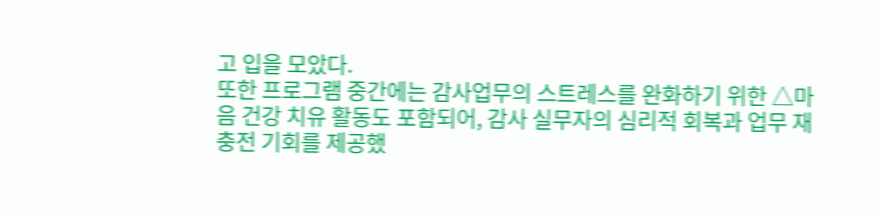고 입을 모았다.
또한 프로그램 중간에는 감사업무의 스트레스를 완화하기 위한 △마음 건강 치유 활동도 포함되어, 감사 실무자의 심리적 회복과 업무 재충전 기회를 제공했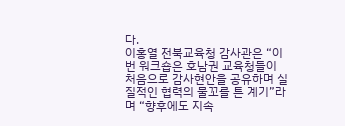다.
이홍열 전북교육청 감사관은 “이번 워크숍은 호남권 교육청들이 처음으로 감사현안을 공유하며 실질적인 협력의 물꼬를 튼 계기”라며 “향후에도 지속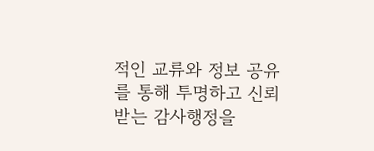적인 교류와 정보 공유를 통해 투명하고 신뢰받는 감사행정을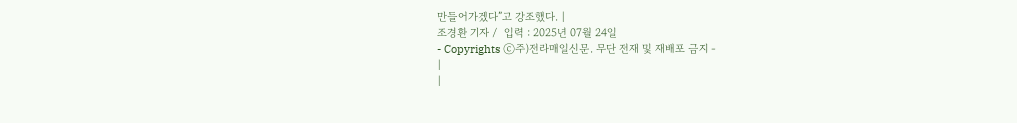만들어가겠다”고 강조했다. |
조경환 기자 /  입력 : 2025년 07월 24일
- Copyrights ⓒ주)전라매일신문. 무단 전재 및 재배포 금지 -
|
|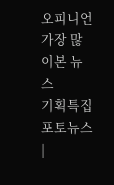오피니언
가장 많이본 뉴스
기획특집
포토뉴스
|